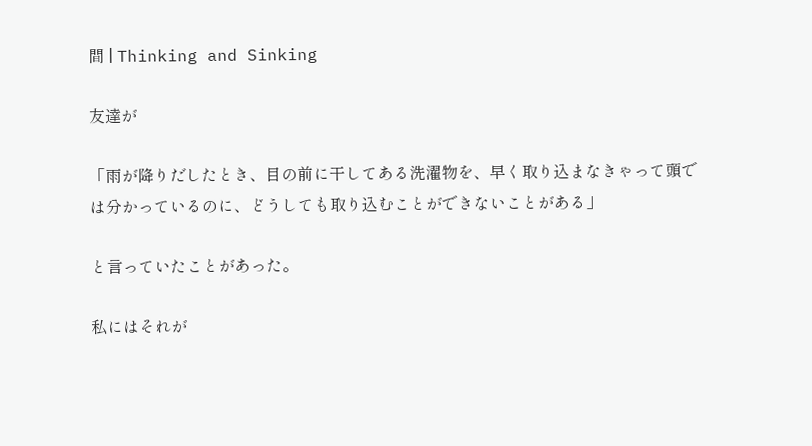間 | Thinking and Sinking

友達が

「雨が降りだしたとき、目の前に干してある洗濯物を、早く取り込まなきゃって頭では分かっているのに、どうしても取り込むことができないことがある」

と言っていたことがあった。

私にはそれが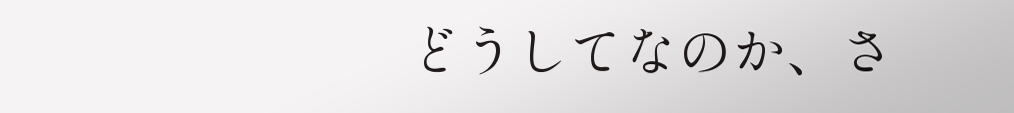どうしてなのか、さ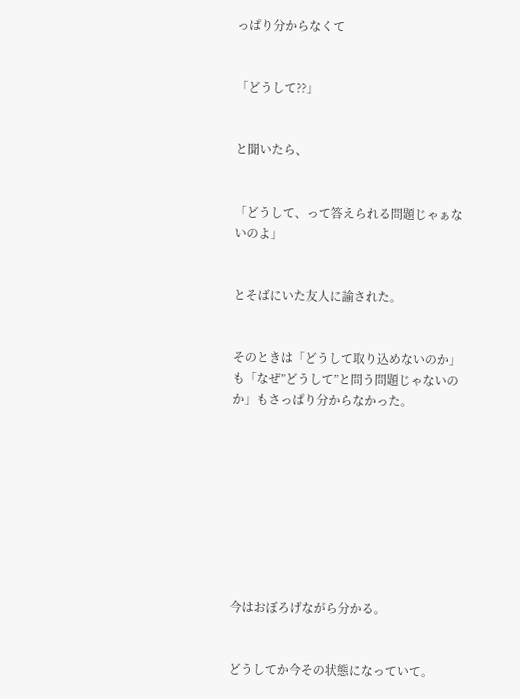っぱり分からなくて


「どうして??」


と聞いたら、


「どうして、って答えられる問題じゃぁないのよ」


とそばにいた友人に諭された。


そのときは「どうして取り込めないのか」も「なぜ”どうして”と問う問題じゃないのか」もさっぱり分からなかった。









今はおぼろげながら分かる。


どうしてか今その状態になっていて。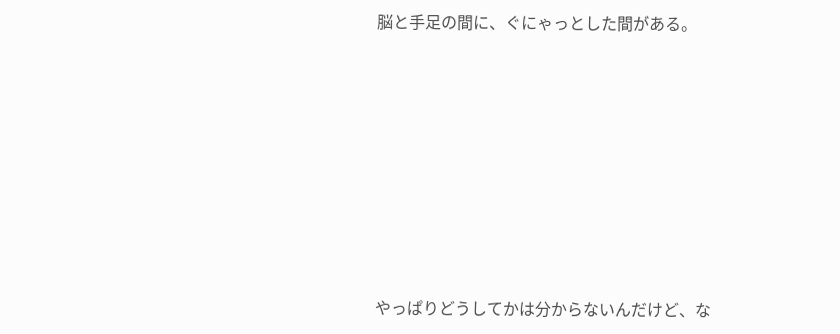脳と手足の間に、ぐにゃっとした間がある。








やっぱりどうしてかは分からないんだけど、な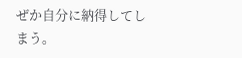ぜか自分に納得してしまう。